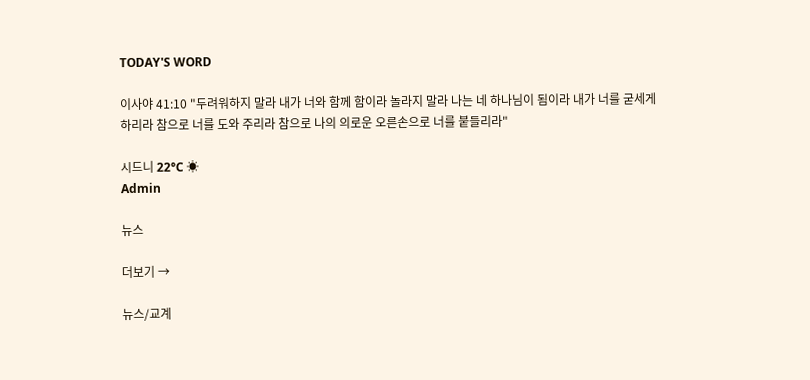TODAY'S WORD

이사야 41:10 "두려워하지 말라 내가 너와 함께 함이라 놀라지 말라 나는 네 하나님이 됨이라 내가 너를 굳세게 하리라 참으로 너를 도와 주리라 참으로 나의 의로운 오른손으로 너를 붙들리라"

시드니 22°C ☀
Admin

뉴스

더보기 →

뉴스/교계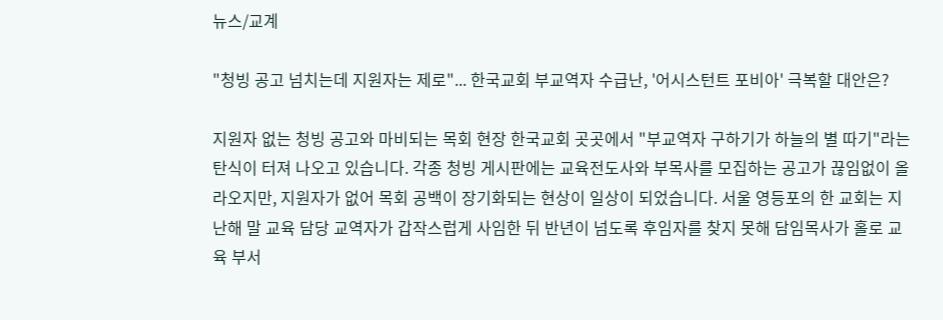뉴스/교계

"청빙 공고 넘치는데 지원자는 제로"... 한국교회 부교역자 수급난, '어시스턴트 포비아' 극복할 대안은?

지원자 없는 청빙 공고와 마비되는 목회 현장 한국교회 곳곳에서 "부교역자 구하기가 하늘의 별 따기"라는 탄식이 터져 나오고 있습니다. 각종 청빙 게시판에는 교육전도사와 부목사를 모집하는 공고가 끊임없이 올라오지만, 지원자가 없어 목회 공백이 장기화되는 현상이 일상이 되었습니다. 서울 영등포의 한 교회는 지난해 말 교육 담당 교역자가 갑작스럽게 사임한 뒤 반년이 넘도록 후임자를 찾지 못해 담임목사가 홀로 교육 부서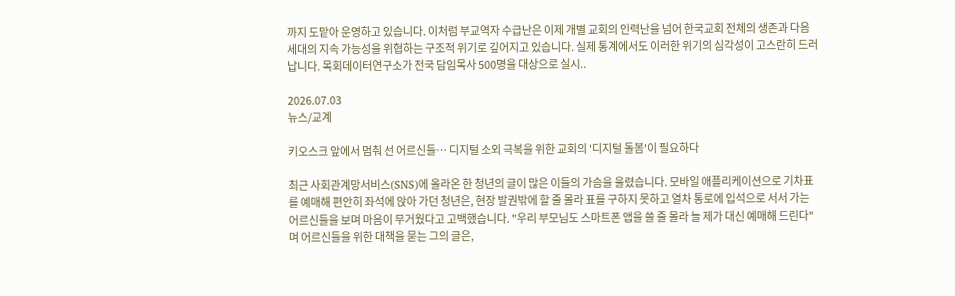까지 도맡아 운영하고 있습니다. 이처럼 부교역자 수급난은 이제 개별 교회의 인력난을 넘어 한국교회 전체의 생존과 다음세대의 지속 가능성을 위협하는 구조적 위기로 깊어지고 있습니다. 실제 통계에서도 이러한 위기의 심각성이 고스란히 드러납니다. 목회데이터연구소가 전국 담임목사 500명을 대상으로 실시..

2026.07.03
뉴스/교계

키오스크 앞에서 멈춰 선 어르신들… 디지털 소외 극복을 위한 교회의 '디지털 돌봄'이 필요하다

최근 사회관계망서비스(SNS)에 올라온 한 청년의 글이 많은 이들의 가슴을 울렸습니다. 모바일 애플리케이션으로 기차표를 예매해 편안히 좌석에 앉아 가던 청년은, 현장 발권밖에 할 줄 몰라 표를 구하지 못하고 열차 통로에 입석으로 서서 가는 어르신들을 보며 마음이 무거웠다고 고백했습니다. "우리 부모님도 스마트폰 앱을 쓸 줄 몰라 늘 제가 대신 예매해 드린다"며 어르신들을 위한 대책을 묻는 그의 글은,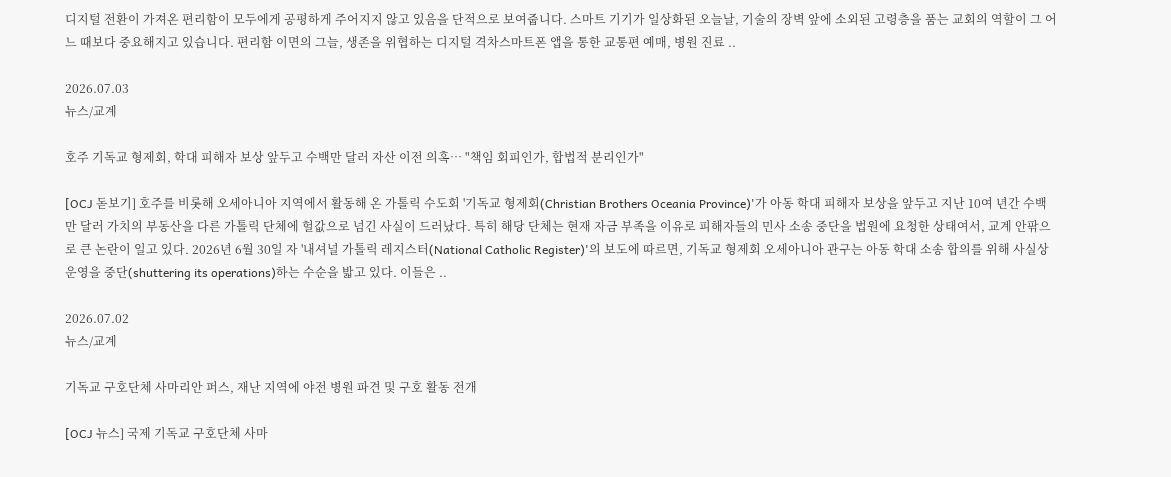디지털 전환이 가져온 편리함이 모두에게 공평하게 주어지지 않고 있음을 단적으로 보여줍니다. 스마트 기기가 일상화된 오늘날, 기술의 장벽 앞에 소외된 고령층을 품는 교회의 역할이 그 어느 때보다 중요해지고 있습니다. 편리함 이면의 그늘, 생존을 위협하는 디지털 격차스마트폰 앱을 통한 교통편 예매, 병원 진료 ..

2026.07.03
뉴스/교계

호주 기독교 형제회, 학대 피해자 보상 앞두고 수백만 달러 자산 이전 의혹… "책임 회피인가, 합법적 분리인가"

[OCJ 돋보기] 호주를 비롯해 오세아니아 지역에서 활동해 온 가톨릭 수도회 '기독교 형제회(Christian Brothers Oceania Province)'가 아동 학대 피해자 보상을 앞두고 지난 10여 년간 수백만 달러 가치의 부동산을 다른 가톨릭 단체에 헐값으로 넘긴 사실이 드러났다. 특히 해당 단체는 현재 자금 부족을 이유로 피해자들의 민사 소송 중단을 법원에 요청한 상태여서, 교계 안팎으로 큰 논란이 일고 있다. 2026년 6월 30일 자 '내셔널 가톨릭 레지스터(National Catholic Register)'의 보도에 따르면, 기독교 형제회 오세아니아 관구는 아동 학대 소송 합의를 위해 사실상 운영을 중단(shuttering its operations)하는 수순을 밟고 있다. 이들은 ..

2026.07.02
뉴스/교계

기독교 구호단체 사마리안 퍼스, 재난 지역에 야전 병원 파견 및 구호 활동 전개

[OCJ 뉴스] 국제 기독교 구호단체 사마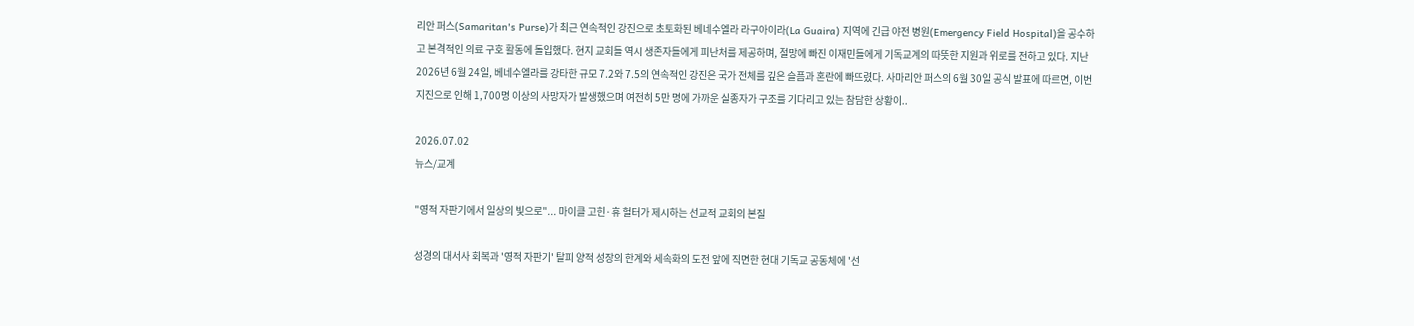리안 퍼스(Samaritan's Purse)가 최근 연속적인 강진으로 초토화된 베네수엘라 라구아이라(La Guaira) 지역에 긴급 야전 병원(Emergency Field Hospital)을 공수하고 본격적인 의료 구호 활동에 돌입했다. 현지 교회들 역시 생존자들에게 피난처를 제공하며, 절망에 빠진 이재민들에게 기독교계의 따뜻한 지원과 위로를 전하고 있다. 지난 2026년 6월 24일, 베네수엘라를 강타한 규모 7.2와 7.5의 연속적인 강진은 국가 전체를 깊은 슬픔과 혼란에 빠뜨렸다. 사마리안 퍼스의 6월 30일 공식 발표에 따르면, 이번 지진으로 인해 1,700명 이상의 사망자가 발생했으며 여전히 5만 명에 가까운 실종자가 구조를 기다리고 있는 참담한 상황이..

2026.07.02
뉴스/교계

"영적 자판기에서 일상의 빛으로"... 마이클 고힌·휴 헐터가 제시하는 선교적 교회의 본질

성경의 대서사 회복과 '영적 자판기' 탈피 양적 성장의 한계와 세속화의 도전 앞에 직면한 현대 기독교 공동체에 '선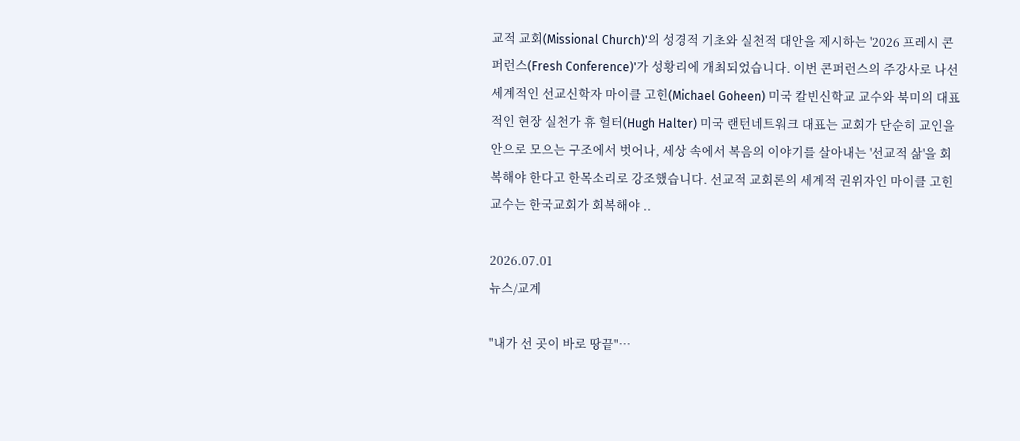교적 교회(Missional Church)'의 성경적 기초와 실천적 대안을 제시하는 '2026 프레시 콘퍼런스(Fresh Conference)'가 성황리에 개최되었습니다. 이번 콘퍼런스의 주강사로 나선 세계적인 선교신학자 마이클 고힌(Michael Goheen) 미국 칼빈신학교 교수와 북미의 대표적인 현장 실천가 휴 헐터(Hugh Halter) 미국 랜턴네트워크 대표는 교회가 단순히 교인을 안으로 모으는 구조에서 벗어나, 세상 속에서 복음의 이야기를 살아내는 '선교적 삶'을 회복해야 한다고 한목소리로 강조했습니다. 선교적 교회론의 세계적 권위자인 마이클 고힌 교수는 한국교회가 회복해야 ..

2026.07.01
뉴스/교계

"내가 선 곳이 바로 땅끝"…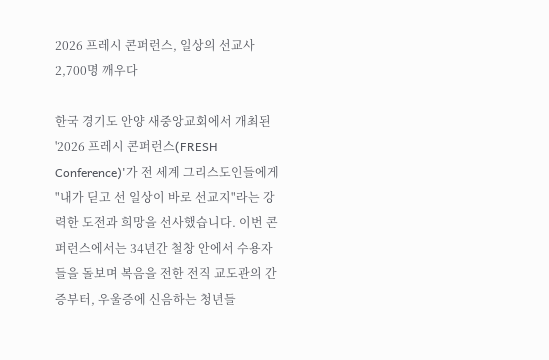2026 프레시 콘퍼런스, 일상의 선교사 2,700명 깨우다

한국 경기도 안양 새중앙교회에서 개최된 '2026 프레시 콘퍼런스(FRESH Conference)'가 전 세계 그리스도인들에게 "내가 딛고 선 일상이 바로 선교지"라는 강력한 도전과 희망을 선사했습니다. 이번 콘퍼런스에서는 34년간 철창 안에서 수용자들을 돌보며 복음을 전한 전직 교도관의 간증부터, 우울증에 신음하는 청년들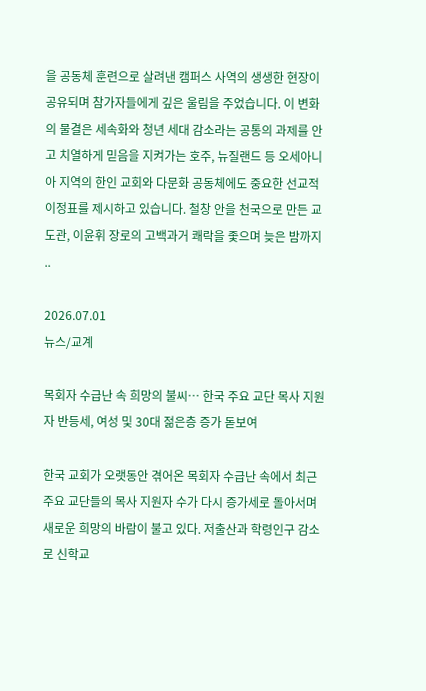을 공동체 훈련으로 살려낸 캠퍼스 사역의 생생한 현장이 공유되며 참가자들에게 깊은 울림을 주었습니다. 이 변화의 물결은 세속화와 청년 세대 감소라는 공통의 과제를 안고 치열하게 믿음을 지켜가는 호주, 뉴질랜드 등 오세아니아 지역의 한인 교회와 다문화 공동체에도 중요한 선교적 이정표를 제시하고 있습니다. 철창 안을 천국으로 만든 교도관, 이윤휘 장로의 고백과거 쾌락을 좇으며 늦은 밤까지 ..

2026.07.01
뉴스/교계

목회자 수급난 속 희망의 불씨… 한국 주요 교단 목사 지원자 반등세, 여성 및 30대 젊은층 증가 돋보여

한국 교회가 오랫동안 겪어온 목회자 수급난 속에서 최근 주요 교단들의 목사 지원자 수가 다시 증가세로 돌아서며 새로운 희망의 바람이 불고 있다. 저출산과 학령인구 감소로 신학교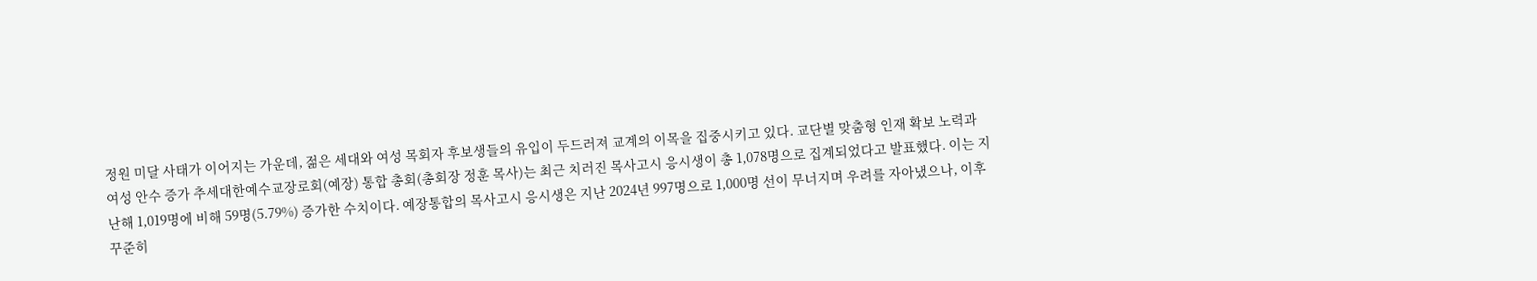정원 미달 사태가 이어지는 가운데, 젊은 세대와 여성 목회자 후보생들의 유입이 두드러져 교계의 이목을 집중시키고 있다. 교단별 맞춤형 인재 확보 노력과 여성 안수 증가 추세대한예수교장로회(예장) 통합 총회(총회장 정훈 목사)는 최근 치러진 목사고시 응시생이 총 1,078명으로 집계되었다고 발표했다. 이는 지난해 1,019명에 비해 59명(5.79%) 증가한 수치이다. 예장통합의 목사고시 응시생은 지난 2024년 997명으로 1,000명 선이 무너지며 우려를 자아냈으나, 이후 꾸준히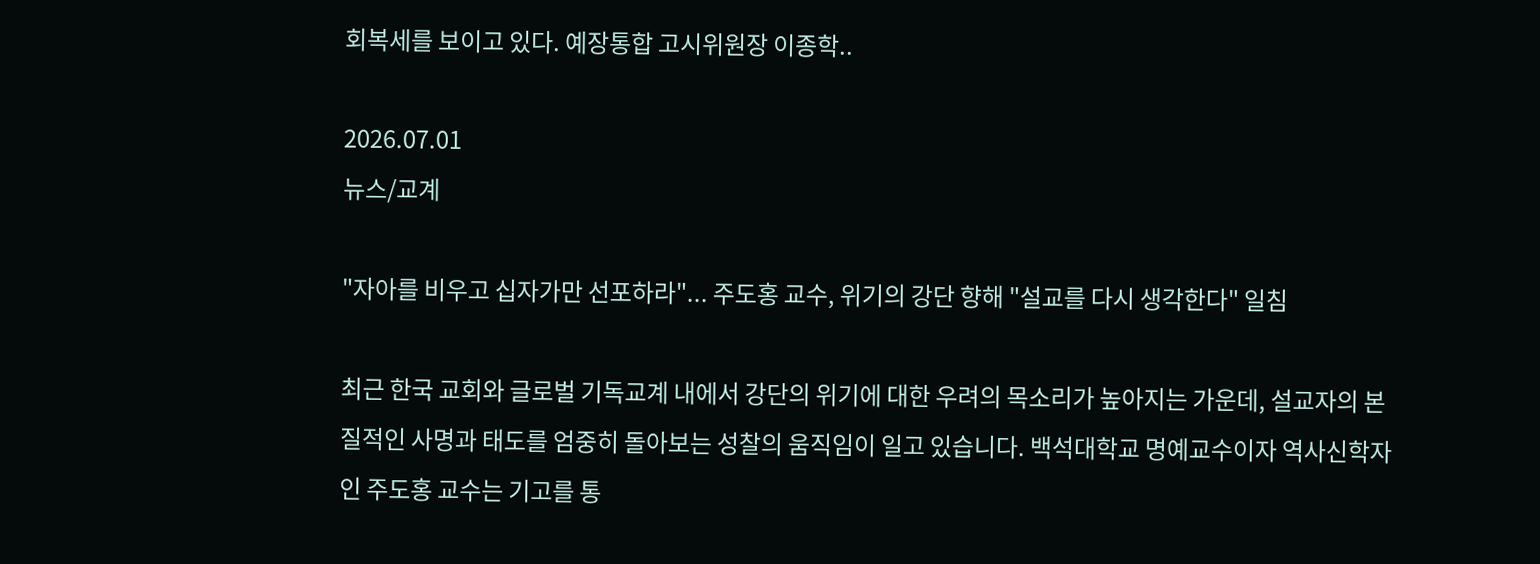회복세를 보이고 있다. 예장통합 고시위원장 이종학..

2026.07.01
뉴스/교계

"자아를 비우고 십자가만 선포하라"... 주도홍 교수, 위기의 강단 향해 "설교를 다시 생각한다" 일침

최근 한국 교회와 글로벌 기독교계 내에서 강단의 위기에 대한 우려의 목소리가 높아지는 가운데, 설교자의 본질적인 사명과 태도를 엄중히 돌아보는 성찰의 움직임이 일고 있습니다. 백석대학교 명예교수이자 역사신학자인 주도홍 교수는 기고를 통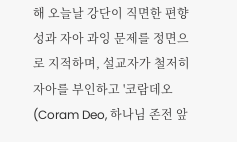해 오늘날 강단이 직면한 편향성과 자아 과잉 문제를 정면으로 지적하며, 설교자가 철저히 자아를 부인하고 '코람데오(Coram Deo, 하나님 존전 앞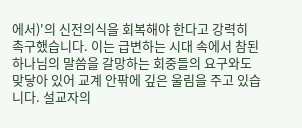에서)'의 신전의식을 회복해야 한다고 강력히 촉구했습니다. 이는 급변하는 시대 속에서 참된 하나님의 말씀을 갈망하는 회중들의 요구와도 맞닿아 있어 교계 안팎에 깊은 울림을 주고 있습니다. 설교자의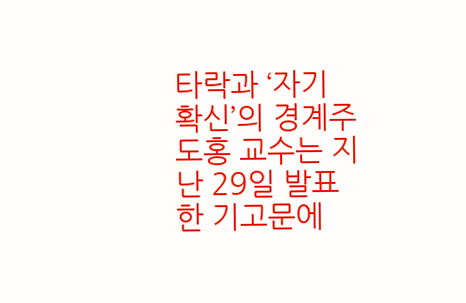타락과 ‘자기 확신’의 경계주도홍 교수는 지난 29일 발표한 기고문에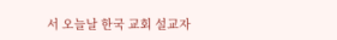서 오늘날 한국 교회 설교자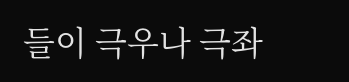들이 극우나 극좌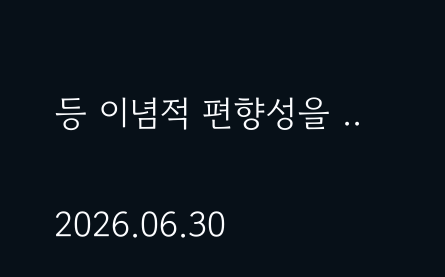등 이념적 편향성을 ..

2026.06.30